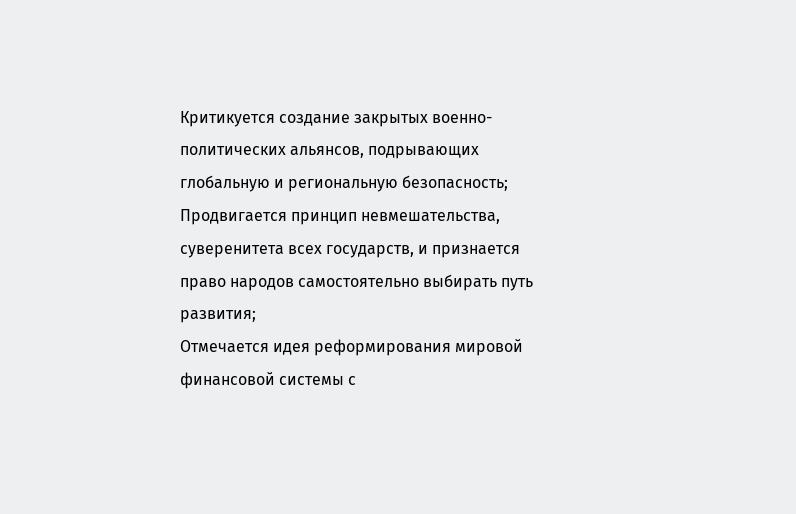Критикуется создание закрытых военно-политических альянсов, подрывающих глобальную и региональную безопасность;
Продвигается принцип невмешательства, суверенитета всех государств, и признается право народов самостоятельно выбирать путь развития;
Отмечается идея реформирования мировой финансовой системы с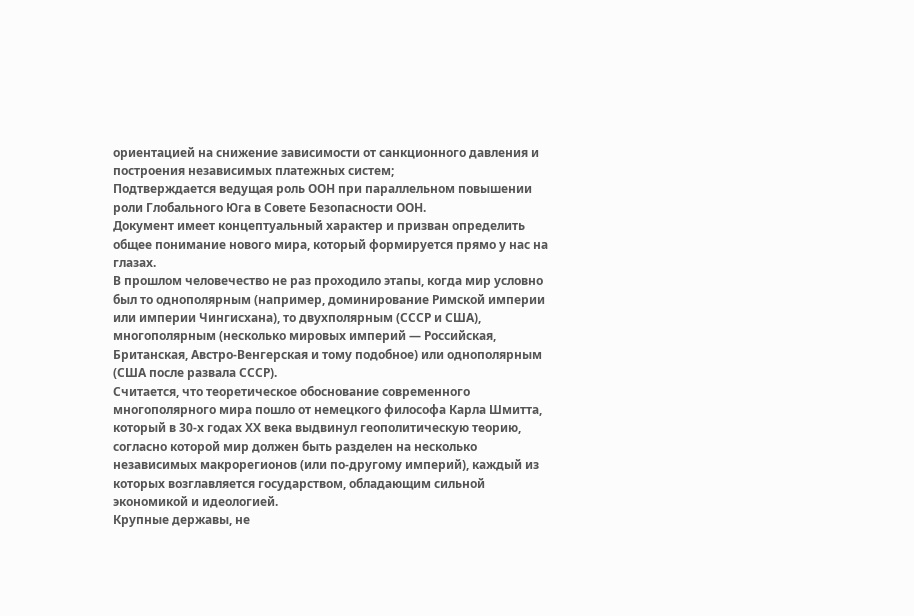ориентацией на снижение зависимости от санкционного давления и построения независимых платежных систем;
Подтверждается ведущая роль ООН при параллельном повышении роли Глобального Юга в Совете Безопасности ООН.
Документ имеет концептуальный характер и призван определить общее понимание нового мира, который формируется прямо у нас на глазах.
В прошлом человечество не раз проходило этапы, когда мир условно был то однополярным (например, доминирование Римской империи или империи Чингисхана), то двухполярным (СССР и США), многополярным (несколько мировых империй — Российская, Британская, Австро-Венгерская и тому подобное) или однополярным (США после развала СССР).
Считается, что теоретическое обоснование современного многополярного мира пошло от немецкого философа Карла Шмитта, который в 30-х годах ХХ века выдвинул геополитическую теорию, согласно которой мир должен быть разделен на несколько независимых макрорегионов (или по-другому империй), каждый из которых возглавляется государством, обладающим сильной экономикой и идеологией.
Крупные державы, не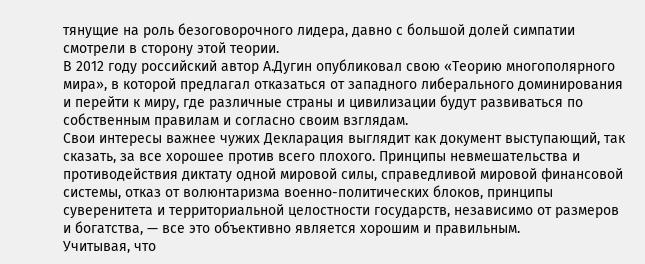тянущие на роль безоговорочного лидера, давно с большой долей симпатии смотрели в сторону этой теории.
В 2012 году российский автор А.Дугин опубликовал свою «Теорию многополярного мира», в которой предлагал отказаться от западного либерального доминирования и перейти к миру, где различные страны и цивилизации будут развиваться по собственным правилам и согласно своим взглядам.
Свои интересы важнее чужих Декларация выглядит как документ выступающий, так сказать, за все хорошее против всего плохого. Принципы невмешательства и противодействия диктату одной мировой силы, справедливой мировой финансовой системы, отказ от волюнтаризма военно-политических блоков, принципы суверенитета и территориальной целостности государств, независимо от размеров и богатства, — все это объективно является хорошим и правильным.
Учитывая, что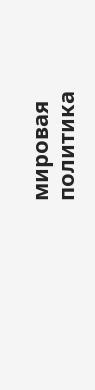мировая политика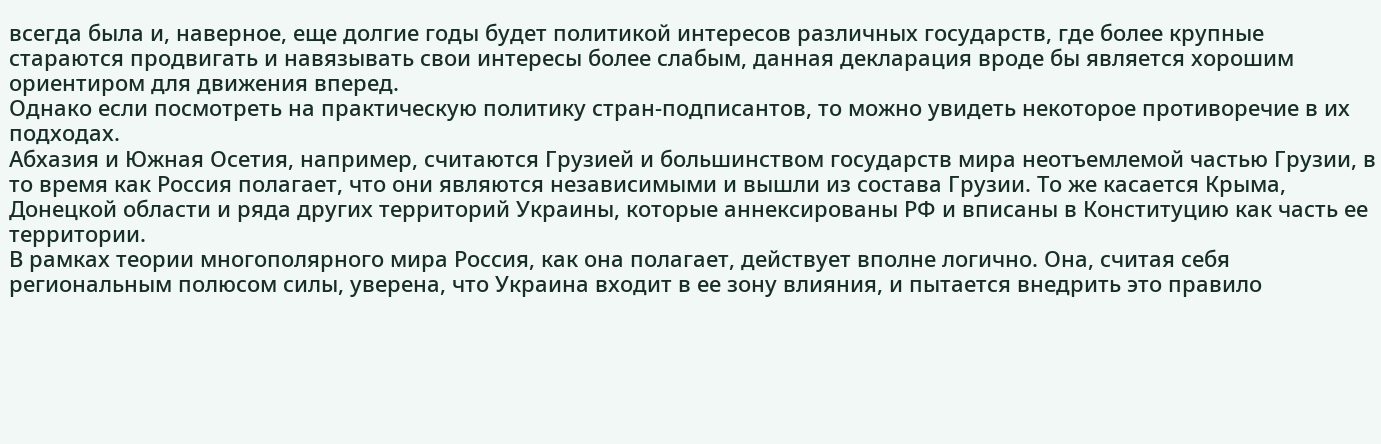всегда была и, наверное, еще долгие годы будет политикой интересов различных государств, где более крупные стараются продвигать и навязывать свои интересы более слабым, данная декларация вроде бы является хорошим ориентиром для движения вперед.
Однако если посмотреть на практическую политику стран-подписантов, то можно увидеть некоторое противоречие в их подходах.
Абхазия и Южная Осетия, например, считаются Грузией и большинством государств мира неотъемлемой частью Грузии, в то время как Россия полагает, что они являются независимыми и вышли из состава Грузии. То же касается Крыма, Донецкой области и ряда других территорий Украины, которые аннексированы РФ и вписаны в Конституцию как часть ее территории.
В рамках теории многополярного мира Россия, как она полагает, действует вполне логично. Она, считая себя региональным полюсом силы, уверена, что Украина входит в ее зону влияния, и пытается внедрить это правило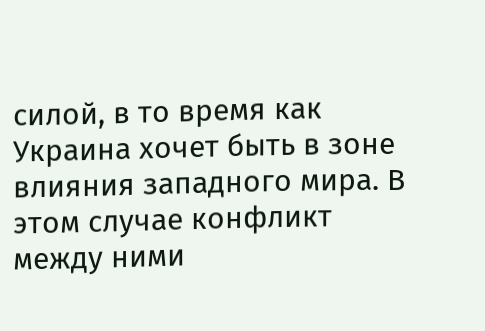силой, в то время как Украина хочет быть в зоне влияния западного мира. В этом случае конфликт между ними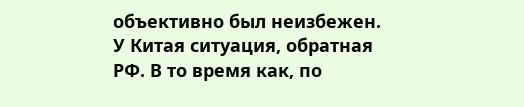объективно был неизбежен.
У Китая ситуация, обратная РФ. В то время как, по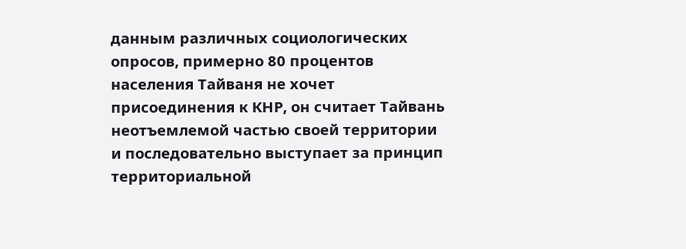данным различных социологических опросов, примерно 80 процентов населения Тайваня не хочет присоединения к КНР, он считает Тайвань неотъемлемой частью своей территории и последовательно выступает за принцип территориальной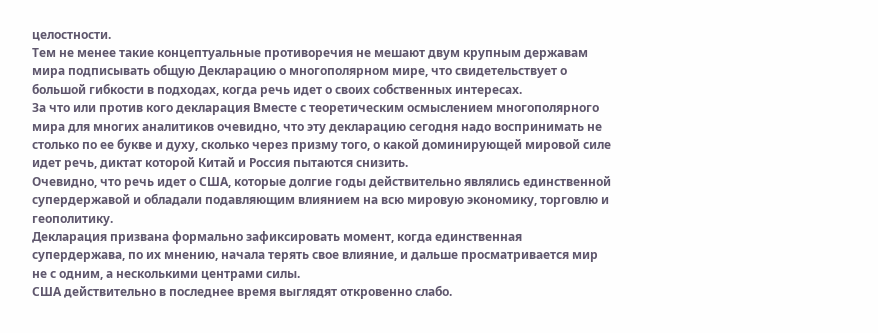целостности.
Тем не менее такие концептуальные противоречия не мешают двум крупным державам мира подписывать общую Декларацию о многополярном мире, что свидетельствует о большой гибкости в подходах, когда речь идет о своих собственных интересах.
За что или против кого декларация Вместе с теоретическим осмыслением многополярного мира для многих аналитиков очевидно, что эту декларацию сегодня надо воспринимать не столько по ее букве и духу, сколько через призму того, о какой доминирующей мировой силе идет речь, диктат которой Китай и Россия пытаются снизить.
Очевидно, что речь идет о США, которые долгие годы действительно являлись единственной супердержавой и обладали подавляющим влиянием на всю мировую экономику, торговлю и геополитику.
Декларация призвана формально зафиксировать момент, когда единственная супердержава, по их мнению, начала терять свое влияние, и дальше просматривается мир не с одним, а несколькими центрами силы.
США действительно в последнее время выглядят откровенно слабо.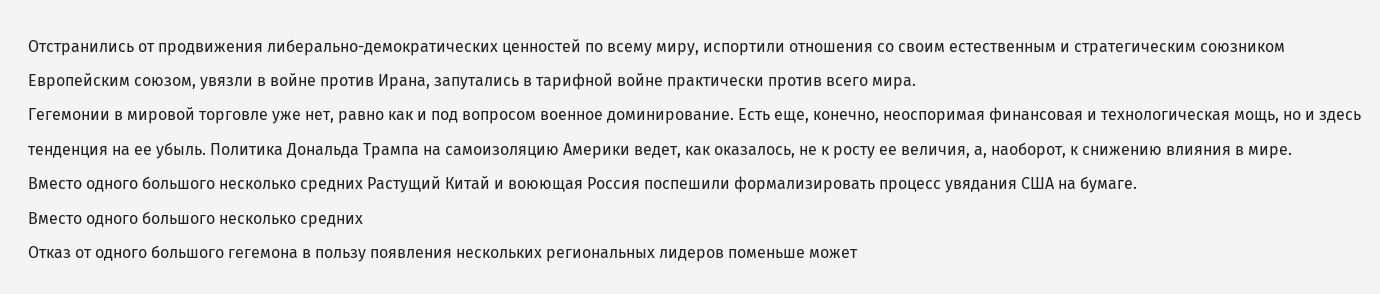Отстранились от продвижения либерально-демократических ценностей по всему миру, испортили отношения со своим естественным и стратегическим союзником Европейским союзом, увязли в войне против Ирана, запутались в тарифной войне практически против всего мира.
Гегемонии в мировой торговле уже нет, равно как и под вопросом военное доминирование. Есть еще, конечно, неоспоримая финансовая и технологическая мощь, но и здесь тенденция на ее убыль. Политика Дональда Трампа на самоизоляцию Америки ведет, как оказалось, не к росту ее величия, а, наоборот, к снижению влияния в мире.
Вместо одного большого несколько средних Растущий Китай и воюющая Россия поспешили формализировать процесс увядания США на бумаге.
Вместо одного большого несколько средних
Отказ от одного большого гегемона в пользу появления нескольких региональных лидеров поменьше может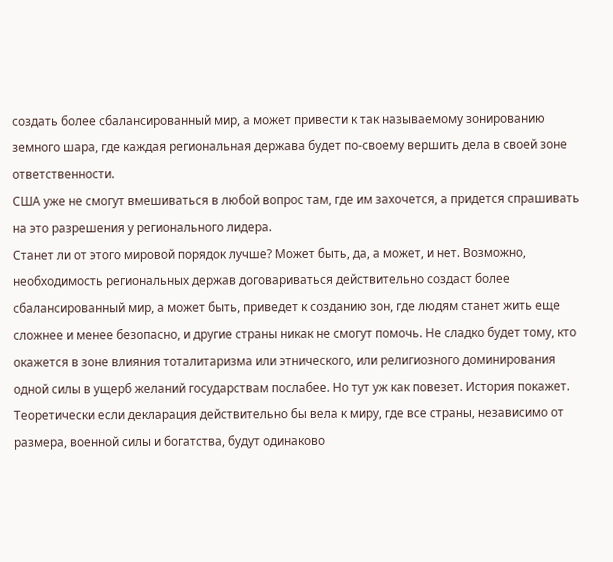создать более сбалансированный мир, а может привести к так называемому зонированию земного шара, где каждая региональная держава будет по-своему вершить дела в своей зоне ответственности.
США уже не смогут вмешиваться в любой вопрос там, где им захочется, а придется спрашивать на это разрешения у регионального лидера.
Станет ли от этого мировой порядок лучше? Может быть, да, а может, и нет. Возможно, необходимость региональных держав договариваться действительно создаст более сбалансированный мир, а может быть, приведет к созданию зон, где людям станет жить еще сложнее и менее безопасно, и другие страны никак не смогут помочь. Не сладко будет тому, кто окажется в зоне влияния тоталитаризма или этнического, или религиозного доминирования одной силы в ущерб желаний государствам послабее. Но тут уж как повезет. История покажет.
Теоретически если декларация действительно бы вела к миру, где все страны, независимо от размера, военной силы и богатства, будут одинаково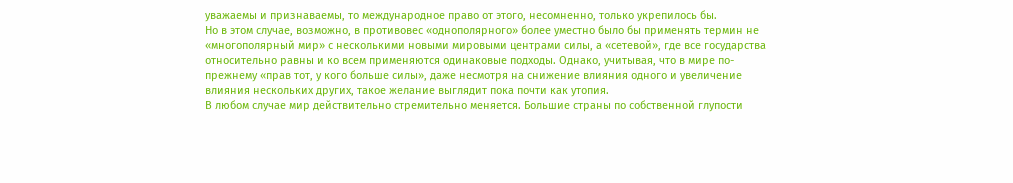уважаемы и признаваемы, то международное право от этого, несомненно, только укрепилось бы.
Но в этом случае, возможно, в противовес «однополярного» более уместно было бы применять термин не «многополярный мир» с несколькими новыми мировыми центрами силы, а «сетевой», где все государства относительно равны и ко всем применяются одинаковые подходы. Однако, учитывая, что в мире по-прежнему «прав тот, у кого больше силы», даже несмотря на снижение влияния одного и увеличение влияния нескольких других, такое желание выглядит пока почти как утопия.
В любом случае мир действительно стремительно меняется. Большие страны по собственной глупости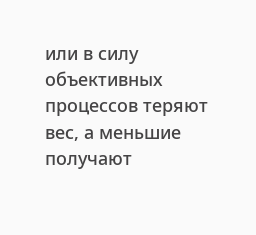или в силу объективных процессов теряют вес, а меньшие получают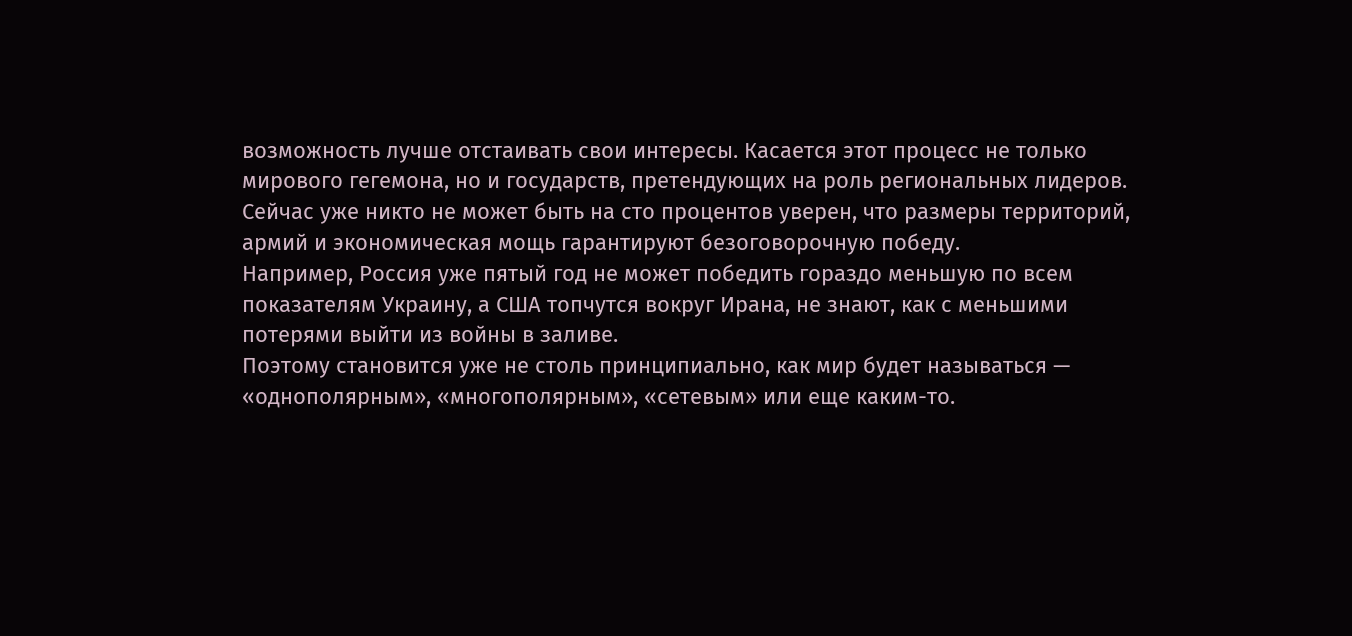возможность лучше отстаивать свои интересы. Касается этот процесс не только мирового гегемона, но и государств, претендующих на роль региональных лидеров.
Сейчас уже никто не может быть на сто процентов уверен, что размеры территорий, армий и экономическая мощь гарантируют безоговорочную победу.
Например, Россия уже пятый год не может победить гораздо меньшую по всем показателям Украину, а США топчутся вокруг Ирана, не знают, как с меньшими потерями выйти из войны в заливе.
Поэтому становится уже не столь принципиально, как мир будет называться — «однополярным», «многополярным», «сетевым» или еще каким-то.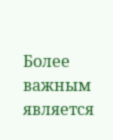Более важным является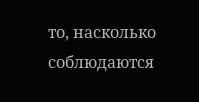то, насколько соблюдаются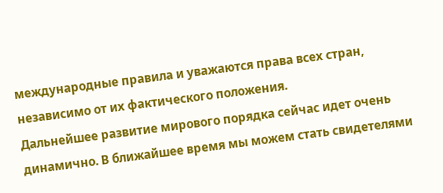международные правила и уважаются права всех стран, независимо от их фактического положения.
Дальнейшее развитие мирового порядка сейчас идет очень динамично. В ближайшее время мы можем стать свидетелями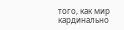того, как мир кардинально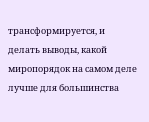трансформируется, и делать выводы, какой миропорядок на самом деле лучше для большинства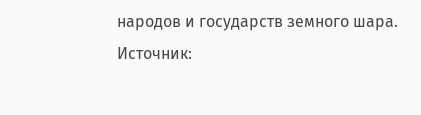народов и государств земного шара.
Источник: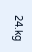24.kg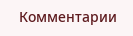Комментарии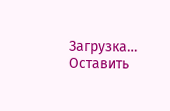Загрузка…
Оставить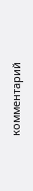комментарий